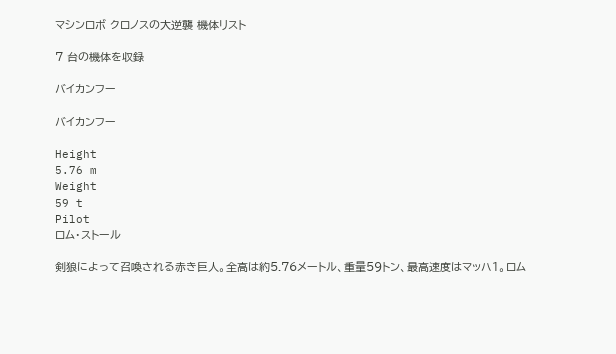マシンロボ クロノスの大逆襲 機体リスト

7 台の機体を収録

バイカンフー

バイカンフー

Height
5.76 m
Weight
59 t
Pilot
ロム・ストール

剣狼によって召喚される赤き巨人。全高は約5.76メートル、重量59トン、最高速度はマッハ1。ロム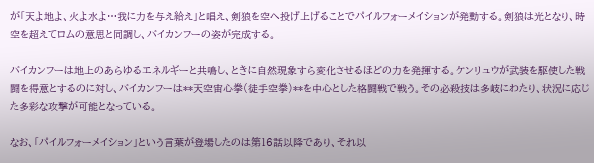が「天よ地よ、火よ水よ…我に力を与え給え」と唱え、剣狼を空へ投げ上げることでパイルフォーメイションが発動する。剣狼は光となり、時空を超えてロムの意思と同調し、バイカンフーの姿が完成する。

バイカンフーは地上のあらゆるエネルギーと共鳴し、ときに自然現象すら変化させるほどの力を発揮する。ケンリュウが武装を駆使した戦闘を得意とするのに対し、バイカンフーは**天空宙心拳(徒手空拳)**を中心とした格闘戦で戦う。その必殺技は多岐にわたり、状況に応じた多彩な攻撃が可能となっている。

なお、「パイルフォーメイション」という言葉が登場したのは第16話以降であり、それ以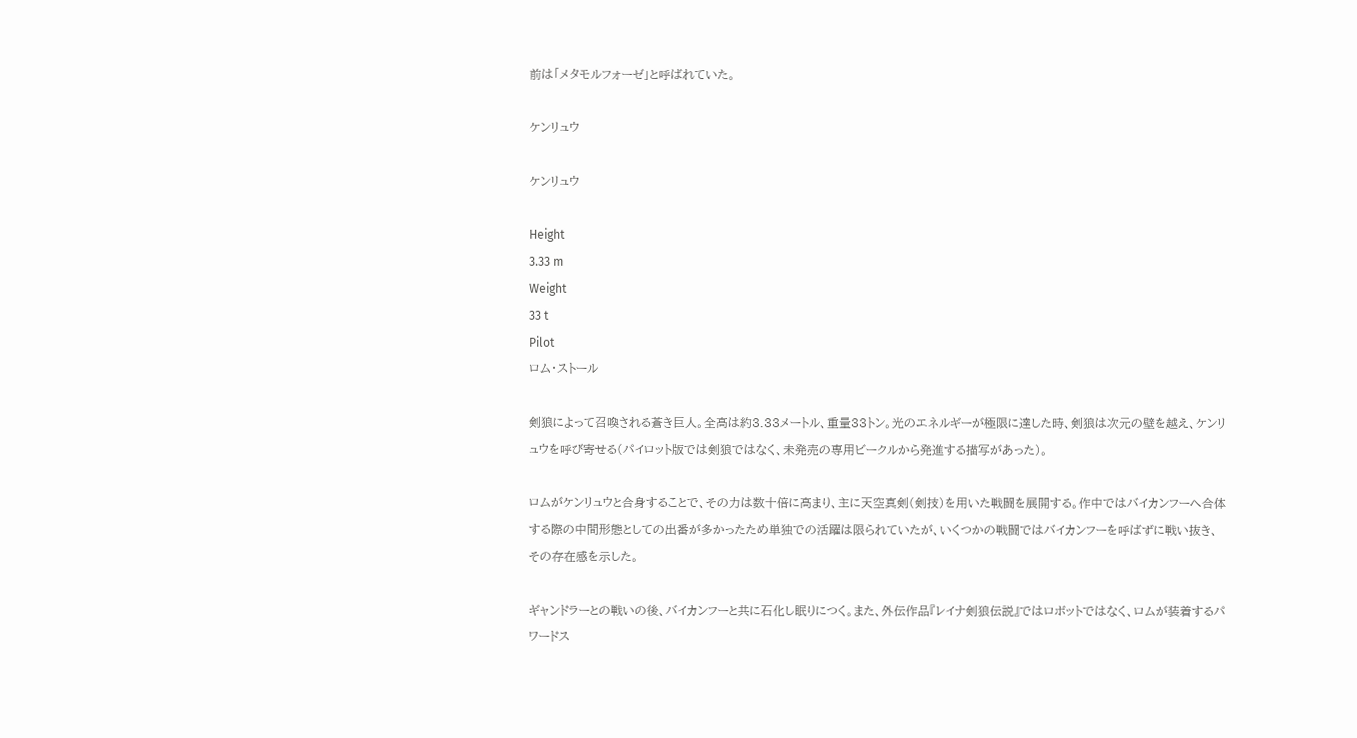前は「メタモルフォーゼ」と呼ばれていた。

ケンリュウ

ケンリュウ

Height
3.33 m
Weight
33 t
Pilot
ロム・ストール

剣狼によって召喚される蒼き巨人。全高は約3.33メートル、重量33トン。光のエネルギーが極限に達した時、剣狼は次元の壁を越え、ケンリュウを呼び寄せる(パイロット版では剣狼ではなく、未発売の専用ビークルから発進する描写があった)。

ロムがケンリュウと合身することで、その力は数十倍に高まり、主に天空真剣(剣技)を用いた戦闘を展開する。作中ではバイカンフーへ合体する際の中間形態としての出番が多かったため単独での活躍は限られていたが、いくつかの戦闘ではバイカンフーを呼ばずに戦い抜き、その存在感を示した。

ギャンドラーとの戦いの後、バイカンフーと共に石化し眠りにつく。また、外伝作品『レイナ剣狼伝説』ではロボットではなく、ロムが装着するパワードス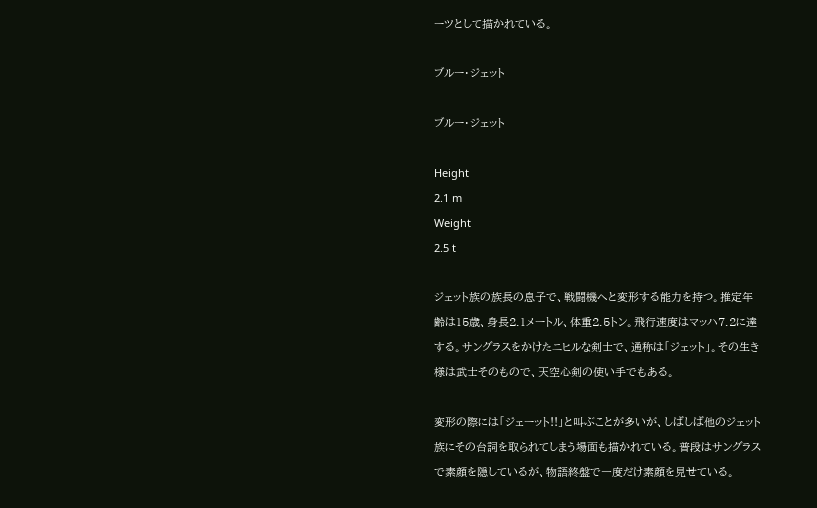ーツとして描かれている。

ブルー・ジェット

ブルー・ジェット

Height
2.1 m
Weight
2.5 t

ジェット族の族長の息子で、戦闘機へと変形する能力を持つ。推定年齢は15歳、身長2.1メートル、体重2.5トン。飛行速度はマッハ7.2に達する。サングラスをかけたニヒルな剣士で、通称は「ジェット」。その生き様は武士そのもので、天空心剣の使い手でもある。

変形の際には「ジェーット!!」と叫ぶことが多いが、しばしば他のジェット族にその台詞を取られてしまう場面も描かれている。普段はサングラスで素顔を隠しているが、物語終盤で一度だけ素顔を見せている。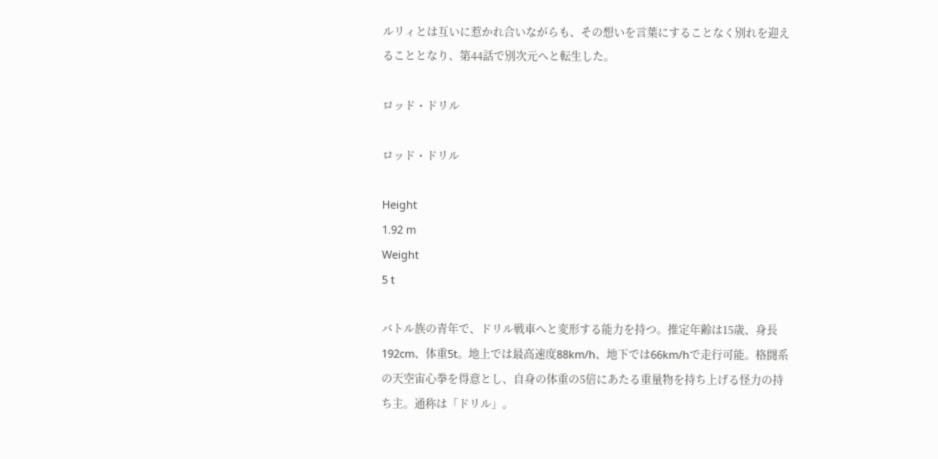ルリィとは互いに惹かれ合いながらも、その想いを言葉にすることなく別れを迎えることとなり、第44話で別次元へと転生した。

ロッド・ドリル

ロッド・ドリル

Height
1.92 m
Weight
5 t

バトル族の青年で、ドリル戦車へと変形する能力を持つ。推定年齢は15歳、身長192cm、体重5t。地上では最高速度88km/h、地下では66km/hで走行可能。格闘系の天空宙心拳を得意とし、自身の体重の5倍にあたる重量物を持ち上げる怪力の持ち主。通称は「ドリル」。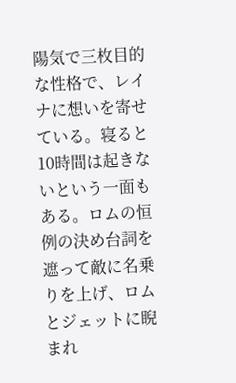陽気で三枚目的な性格で、レイナに想いを寄せている。寝ると10時間は起きないという一面もある。ロムの恒例の決め台詞を遮って敵に名乗りを上げ、ロムとジェットに睨まれ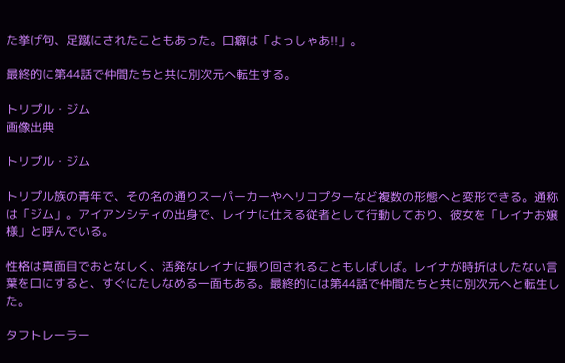た挙げ句、足蹴にされたこともあった。口癖は「よっしゃあ!!」。

最終的に第44話で仲間たちと共に別次元へ転生する。

トリプル・ジム
画像出典

トリプル・ジム

トリプル族の青年で、その名の通りスーパーカーやヘリコプターなど複数の形態へと変形できる。通称は「ジム」。アイアンシティの出身で、レイナに仕える従者として行動しており、彼女を「レイナお嬢様」と呼んでいる。

性格は真面目でおとなしく、活発なレイナに振り回されることもしばしば。レイナが時折はしたない言葉を口にすると、すぐにたしなめる一面もある。最終的には第44話で仲間たちと共に別次元へと転生した。

タフトレーラー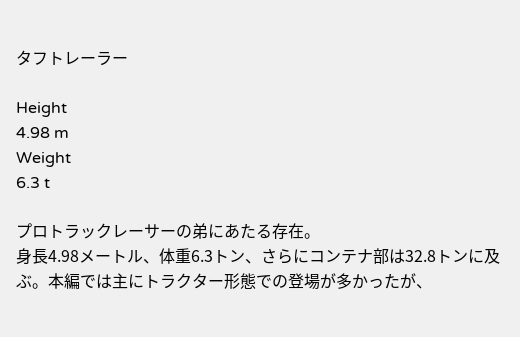タフトレーラー

Height
4.98 m
Weight
6.3 t

プロトラックレーサーの弟にあたる存在。
身長4.98メートル、体重6.3トン、さらにコンテナ部は32.8トンに及ぶ。本編では主にトラクター形態での登場が多かったが、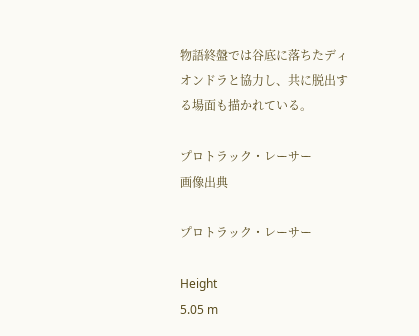物語終盤では谷底に落ちたディオンドラと協力し、共に脱出する場面も描かれている。

プロトラック・レーサー
画像出典

プロトラック・レーサー

Height
5.05 m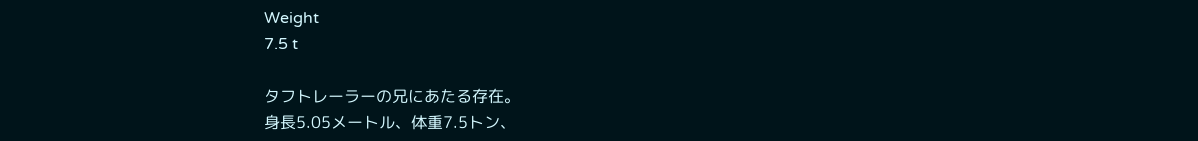Weight
7.5 t

タフトレーラーの兄にあたる存在。
身長5.05メートル、体重7.5トン、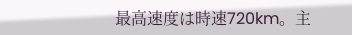最高速度は時速720km。主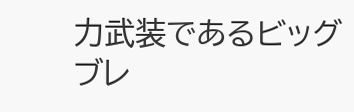力武装であるビッグブレ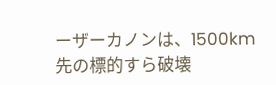ーザーカノンは、1500km先の標的すら破壊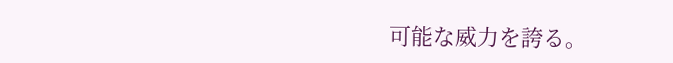可能な威力を誇る。